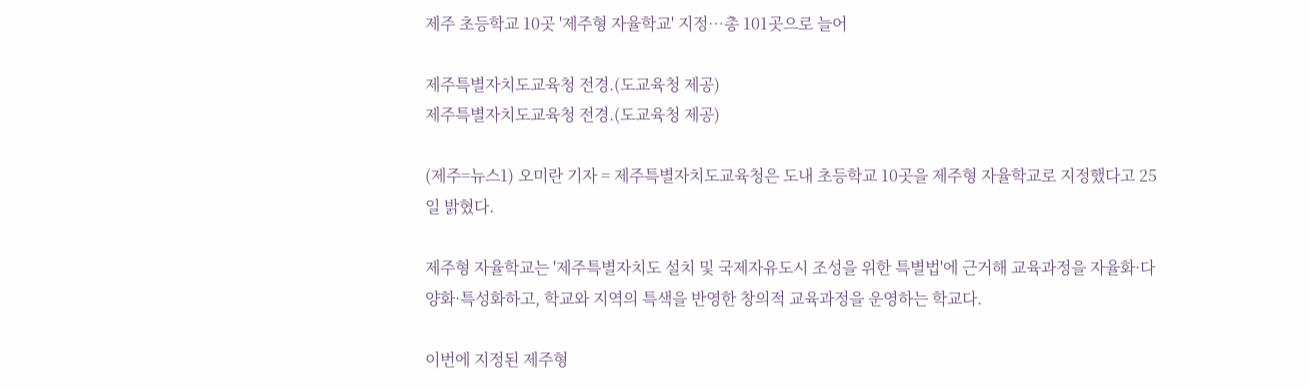제주 초등학교 10곳 '제주형 자율학교' 지정…총 101곳으로 늘어

제주특별자치도교육청 전경.(도교육청 제공)
제주특별자치도교육청 전경.(도교육청 제공)

(제주=뉴스1) 오미란 기자 = 제주특별자치도교육청은 도내 초등학교 10곳을 제주형 자율학교로 지정했다고 25일 밝혔다.

제주형 자율학교는 '제주특별자치도 설치 및 국제자유도시 조성을 위한 특별법'에 근거해 교육과정을 자율화·다양화·특성화하고, 학교와 지역의 특색을 반영한 창의적 교육과정을 운영하는 학교다.

이번에 지정된 제주형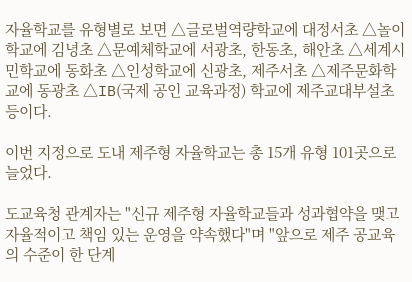자율학교를 유형별로 보면 △글로벌역량학교에 대정서초 △놀이학교에 김녕초 △문예체학교에 서광초, 한동초, 해안초 △세계시민학교에 동화초 △인성학교에 신광초, 제주서초 △제주문화학교에 동광초 △IB(국제 공인 교육과정) 학교에 제주교대부설초 등이다.

이번 지정으로 도내 제주형 자율학교는 총 15개 유형 101곳으로 늘었다.

도교육청 관계자는 "신규 제주형 자율학교들과 성과협약을 맺고 자율적이고 책임 있는 운영을 약속했다"며 "앞으로 제주 공교육의 수준이 한 단계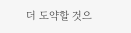더 도약할 것으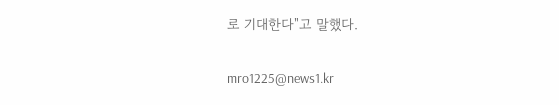로 기대한다"고 말했다.

mro1225@news1.kr